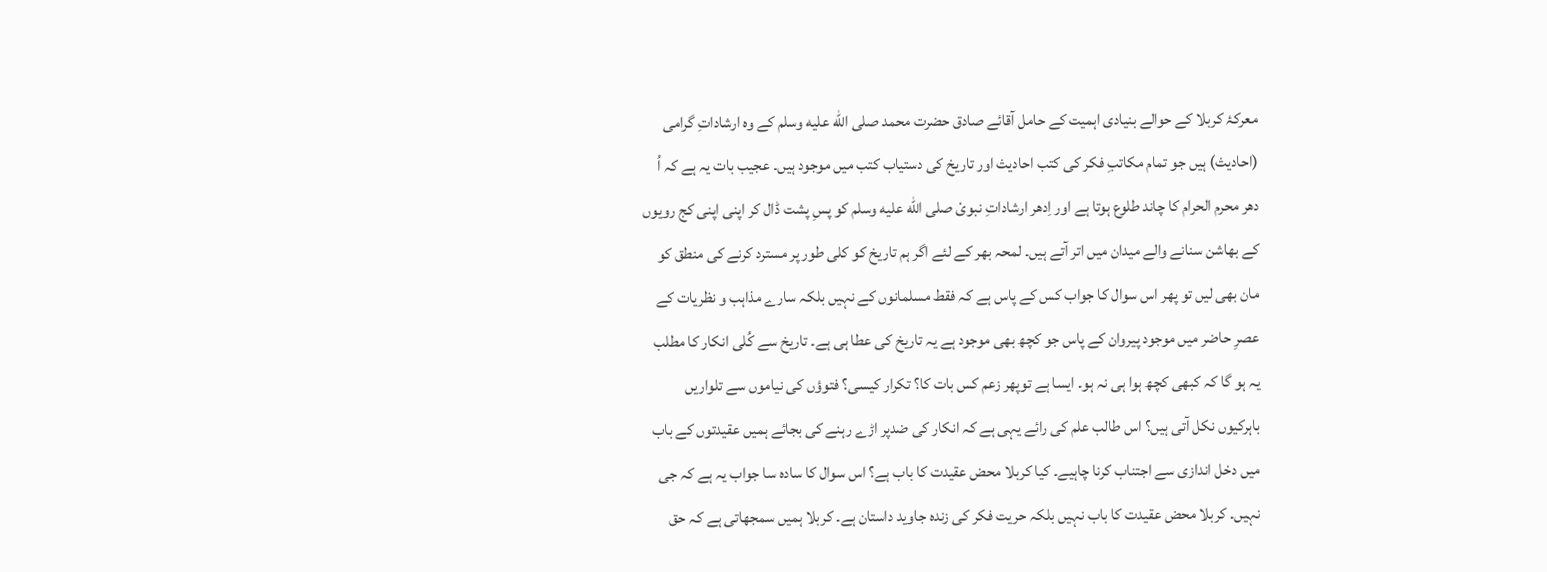معرکۂ کربلا کے حوالے بنیادی اہمیت کے حامل آقائے صادق حضرت محمد صلى الله عليه وسلم کے وہ ارشاداتِ گرامی (احادیث) ہیں جو تمام مکاتبِ فکر کی کتب احادیث اور تاریخ کی دستیاب کتب میں موجود ہیں۔ عجیب بات یہ ہے کہ اُ دھر محرم الحرام کا چاند طلوع ہوتا ہے اور اِدھر ارشاداتِ نبویْ صلى الله عليه وسلم کو پسِ پشت ڈال کر اپنی اپنی کج رویوں کے بھاشن سنانے والے میدان میں اتر آتے ہیں۔ لمحہ بھر کے لئے اگر ہم تاریخ کو کلی طور پر مسترد کرنے کی منطق کو مان بھی لیں تو پھر اس سوال کا جواب کس کے پاس ہے کہ فقط مسلمانوں کے نہیں بلکہ سارے مذاہب و نظریات کے عصرِ حاضر میں موجود پیروان کے پاس جو کچھ بھی موجود ہے یہ تاریخ کی عطا ہی ہے۔ تاریخ سے کُلی انکار کا مطلب یہ ہو گا کہ کبھی کچھ ہوا ہی نہ ہو۔ ایسا ہے توپھر زعم کس بات کا؟ تکرار کیسی؟ فتوؤں کی نیاموں سے تلواریں باہرکیوں نکل آتی ہیں؟ اس طالب علم کی رائے یہی ہے کہ انکار کی ضدپر اڑے رہنے کی بجائے ہمیں عقیدتوں کے باب میں دخل اندازی سے اجتناب کرنا چاہیے۔ کیا کربلا محض عقیدت کا باب ہے؟ اس سوال کا سادہ سا جواب یہ ہے کہ جی نہیں۔ کربلا محض عقیدت کا باب نہیں بلکہ حریت فکر کی زندہ جاوید داستان ہے۔ کربلا ہمیں سمجھاتی ہے کہ حق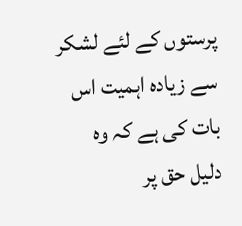پرستوں کے لئے لشکر سے زیادہ اہمیت اس بات کی ہے کہ وہ دلیل حق پر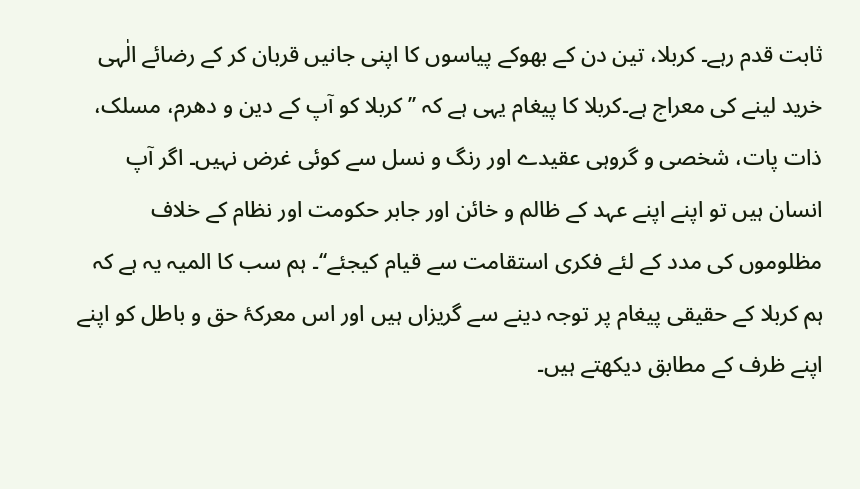ثابت قدم رہے۔ کربلا، تین دن کے بھوکے پیاسوں کا اپنی جانیں قربان کر کے رضائے الٰہی خرید لینے کی معراج ہے۔کربلا کا پیغام یہی ہے کہ ’’کربلا کو آپ کے دین و دھرم، مسلک، ذات پات، شخصی و گروہی عقیدے اور رنگ و نسل سے کوئی غرض نہیں۔ اگر آپ انسان ہیں تو اپنے اپنے عہد کے ظالم و خائن اور جابر حکومت اور نظام کے خلاف مظلوموں کی مدد کے لئے فکری استقامت سے قیام کیجئے‘‘۔ ہم سب کا المیہ یہ ہے کہ ہم کربلا کے حقیقی پیغام پر توجہ دینے سے گریزاں ہیں اور اس معرکۂ حق و باطل کو اپنے اپنے ظرف کے مطابق دیکھتے ہیں۔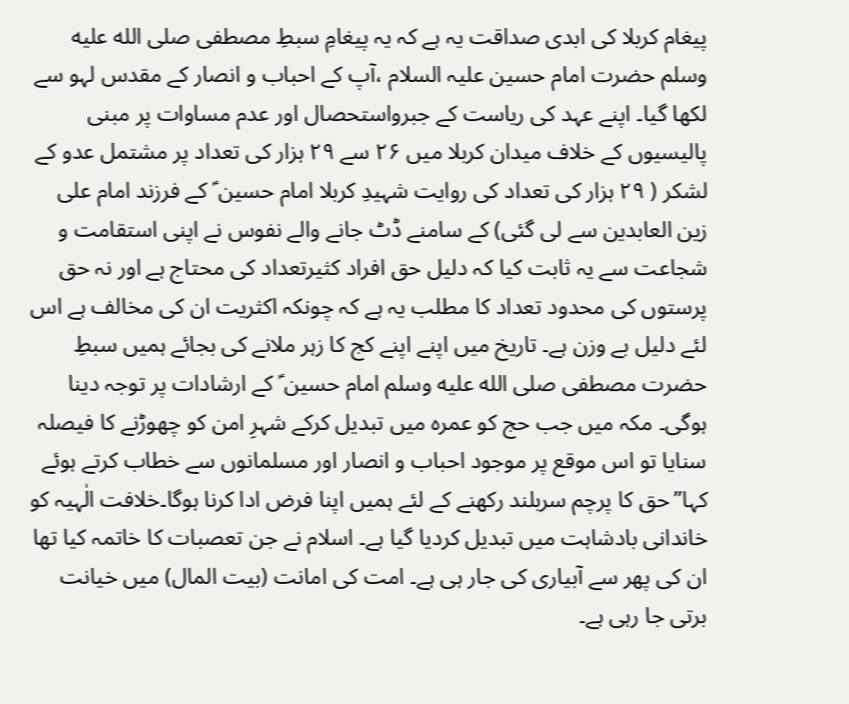پیغام کربلا کی ابدی صداقت یہ ہے کہ یہ پیغامِ سبطِ مصطفی صلى الله عليه وسلم حضرت امام حسین علیہ السلام ،آپ کے احباب و انصار کے مقدس لہو سے لکھا گیا۔ اپنے عہد کی ریاست کے جبرواستحصال اور عدم مساوات پر مبنی پالیسیوں کے خلاف میدان کربلا میں ۲۶ سے ۲۹ ہزار کی تعداد پر مشتمل عدو کے لشکر ( ۲۹ ہزار کی تعداد کی روایت شہیدِ کربلا امام حسین ؑ کے فرزند امام علی زین العابدین سے لی گئی) کے سامنے ڈٹ جانے والے نفوس نے اپنی استقامت و شجاعت سے یہ ثابت کیا کہ دلیل حق افراد کثیرتعداد کی محتاج ہے اور نہ حق پرستوں کی محدود تعداد کا مطلب یہ ہے کہ چونکہ اکثریت ان کی مخالف ہے اس لئے دلیل بے وزن ہے۔ تاریخ میں اپنے اپنے کج کا زہر ملانے کی بجائے ہمیں سبطِ حضرت مصطفی صلى الله عليه وسلم امام حسین ؑ کے ارشادات پر توجہ دینا ہوگی۔ مکہ میں جب حج کو عمرہ میں تبدیل کرکے شہرِ امن کو چھوڑنے کا فیصلہ سنایا تو اس موقع پر موجود احباب و انصار اور مسلمانوں سے خطاب کرتے ہوئے کہا’’حق کا پرچم سربلند رکھنے کے لئے ہمیں اپنا فرض ادا کرنا ہوگا۔خلافت الٰہیہ کو خاندانی بادشاہت میں تبدیل کردیا گیا ہے۔ اسلام نے جن تعصبات کا خاتمہ کیا تھا ان کی پھر سے آبیاری کی جار ہی ہے۔ امت کی امانت (بیت المال) میں خیانت برتی جا رہی ہے۔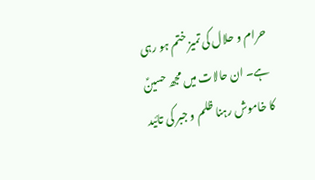حرام و حلال کی تمیز ختم ہو رہی ہے۔ ان حالات میں مجھ حسینؑ کا خاموش رہنا ظلم و جبر کی تائید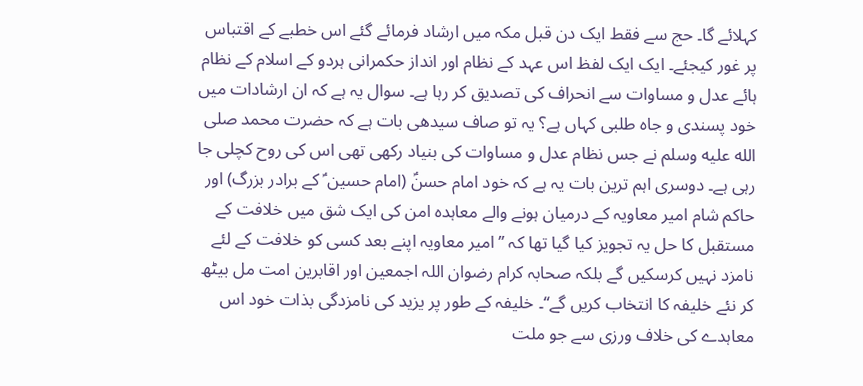کہلائے گا۔ حج سے فقط ایک دن قبل مکہ میں ارشاد فرمائے گئے اس خطبے کے اقتباس پر غور کیجئے۔ ایک ایک لفظ اس عہد کے نظام اور انداز حکمرانی ہردو کے اسلام کے نظام ہائے عدل و مساوات سے انحراف کی تصدیق کر رہا ہے۔ سوال یہ ہے کہ ان ارشادات میں خود پسندی و جاہ طلبی کہاں ہے؟ یہ تو صاف سیدھی بات ہے کہ حضرت محمد صلى الله عليه وسلم نے جس نظام عدل و مساوات کی بنیاد رکھی تھی اس کی روح کچلی جا رہی ہے۔ دوسری اہم ترین بات یہ ہے کہ خود امام حسنؑ (امام حسین ؑ کے برادر بزرگ) اور حاکم شام امیر معاویہ کے درمیان ہونے والے معاہدہ امن کی ایک شق میں خلافت کے مستقبل کا حل یہ تجویز کیا گیا تھا کہ ’’امیر معاویہ اپنے بعد کسی کو خلافت کے لئے نامزد نہیں کرسکیں گے بلکہ صحابہ کرام رضوان اللہ اجمعین اور اقابرین امت مل بیٹھ کر نئے خلیفہ کا انتخاب کریں گے‘‘۔ خلیفہ کے طور پر یزید کی نامزدگی بذات خود اس معاہدے کی خلاف ورزی سے جو ملت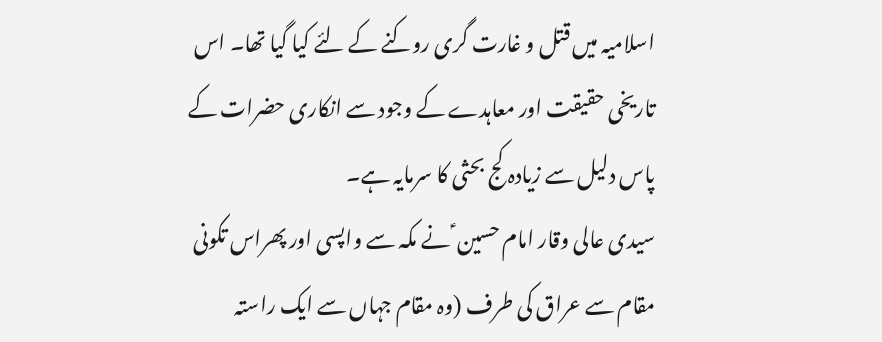اسلامیہ میں قتل و غارت گری روکنے کے لئے کیا گیا تھا۔ اس تاریخی حقیقت اور معاہدے کے وجود سے انکاری حضرات کے پاس دلیل سے زیادہ کج بحثی کا سرمایہ ہے۔
سیدی عالی وقار امام حسین ؑ نے مکہ سے واپسی اور پھراس تکونی مقام سے عراق کی طرف (وہ مقام جہاں سے ایک راستہ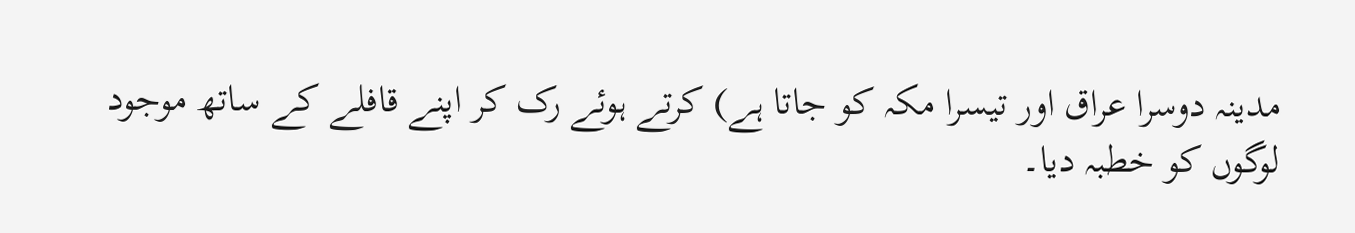مدینہ دوسرا عراق اور تیسرا مکہ کو جاتا ہے) کرتے ہوئے رک کر اپنے قافلے کے ساتھ موجود لوگوں کو خطبہ دیا۔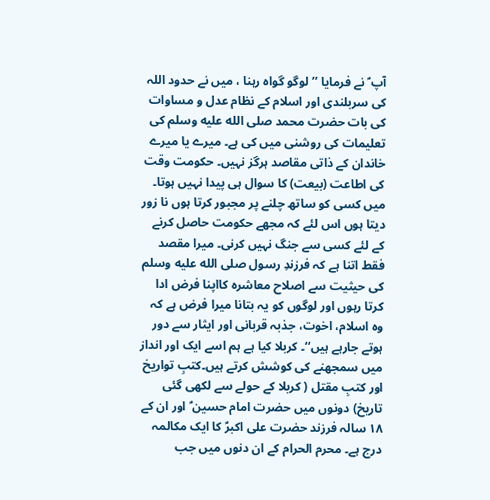آپ ؑ نے فرمایا ’’لوگو گواہ رہنا ، میں نے حدود اللہ کی سربلندی اور اسلام کے نظام عدل و مساوات کی بات حضرت محمد صلى الله عليه وسلم کی تعلیمات کی روشنی میں کی ہے۔ میرے یا میرے خاندان کے ذاتی مقاصد ہرگز نہیں۔ حکومت وقت کی اطاعت (بیعت) کا سوال ہی پیدا نہیں ہوتا۔ میں کسی کو ساتھ چلنے پر مجبور کرتا ہوں نا زور دیتا ہوں اس لئے کہ مجھے حکومت حاصل کرنے کے لئے کسی سے جنگ نہیں کرنی۔ میرا مقصد فقط اتنا ہے کہ فرزندِ رسول صلى الله عليه وسلم کی حیثیت سے اصلاح معاشرہ کااپنا فرض ادا کرتا رہوں اور لوگوں کو یہ بتانا میرا فرض ہے کہ وہ اسلام، اخوت، جذبہ قربانی اور ایثار سے دور ہوتے جارہے ہیں‘‘۔ کربلا کیا ہے ہم اسے ایک اور انداز میں سمجھنے کی کوشش کرتے ہیں۔کتبِ تواریخ اور کتبِ مقتل ( کربلا کے حولے سے لکھی گئی تاریخ) دونوں میں حضرت امام حسین ؑ اور ان کے ۱۸ سالہ فرزند حضرت علی اکبرؑ کا ایک مکالمہ درج ہے۔ محرم الحرام کے ان دنوں میں جب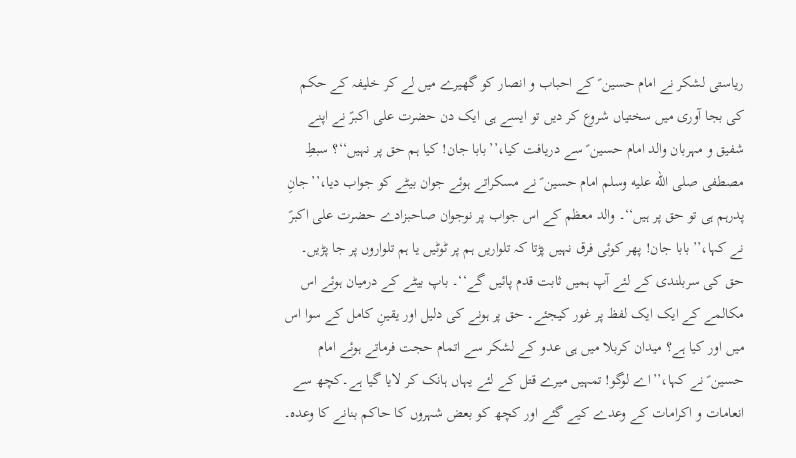ریاستی لشکر نے امام حسین ؑ کے احباب و انصار کو گھیرے میں لے کر خلیفہ کے حکم کی بجا آوری میں سختیاں شروع کر دیں تو ایسے ہی ایک دن حضرت علی اکبرؑ نے اپنے شفیق و مہربان والد امام حسین ؑ سے دریافت کیا،’’بابا جان! کیا ہم حق پر نہیں‘‘؟ سبطِ مصطفی صلى الله عليه وسلم امام حسین ؑ نے مسکراتے ہوئے جوان بیٹے کو جواب دیا،’’جانِ پدرہم ہی تو حق پر ہیں‘‘۔ والد معظم کے اس جواب پر نوجوان صاحبزادے حضرت علی اکبرؑ نے کہا،’’بابا جان! پھر کوئی فرق نہیں پڑتا کہ تلواریں ہم پر ٹوٹیں یا ہم تلواروں پر جا پڑیں۔ حق کی سربلندی کے لئے آپ ہمیں ثابت قدم پائیں گے‘‘۔ باپ بیٹے کے درمیان ہوئے اس مکالمے کے ایک ایک لفظ پر غور کیجئے۔ حق پر ہونے کی دلیل اور یقینِ کامل کے سوا اس میں اور کیا ہے؟ میدان کربلا میں ہی عدو کے لشکر سے اتمام حجت فرماتے ہوئے امام حسین ؑ نے کہا،’’اے لوگو! تمہیں میرے قتل کے لئے یہاں ہانک کر لایا گیا ہے۔کچھ سے انعامات و اکرامات کے وعدے کیے گئے اور کچھ کو بعض شہروں کا حاکم بنانے کا وعدہ۔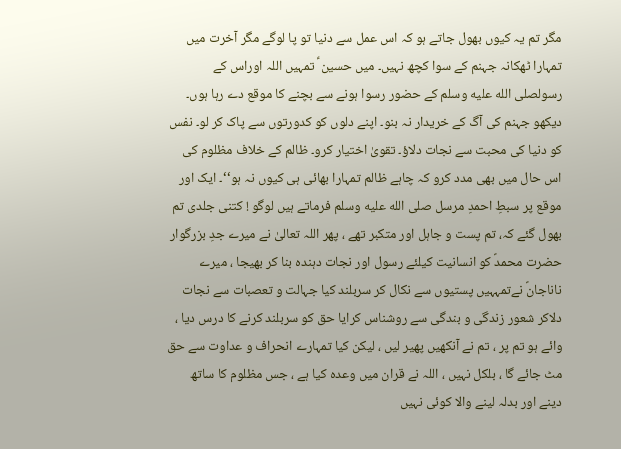مگر تم یہ کیوں بھول جاتے ہو کہ اس عمل سے دنیا تو پا لوگے مگر آخرت میں تمہارا ٹھکانہ جہنم کے سوا کچھ نہیں۔ میں حسین ؑ تمہیں اللہ اوراس کے رسولصلى الله عليه وسلم کے حضور رسوا ہونے سے بچنے کا موقع دے رہا ہوں۔ دیکھو جہنم کی آگ کے خریدار نہ بنو۔ اپنے دلوں کو کدورتوں سے پاک کر لو۔ نفس کو دنیا کی محبت سے نجات دلاؤ۔ تقویٰ اختیار کرو۔ ظالم کے خلاف مظلوم کی اس حال میں بھی مدد کرو کہ چاہے ظالم تمہارا بھائی ہی کیوں نہ ہو‘‘۔ ایک اور موقع پر سبطِ احمدِ مرسل صلى الله عليه وسلم فرماتے ہیں لوگو ! کتنی جلدی تم بھول گئے کہ، تم پست و جاہل اور متکبر تھے ، پھر اللہ تعالیٰ نے میرے جدِ بزرگوار حضرت محمدؐ کو انسانیت کیلئے رسول اور نجات دہندہ بنا کر بھیجا ، میرے ناناجانؐ نےتمہہیں پستیوں سے نکال کر سربلند کیا جہالت و تعصبات سے نجات دلاکر شعور زندگی و بندگی سے روشناس کرایا حق کو سربلند کرنے کا درس دیا ، وائے ہو تم پر ، تم نے آنکھیں پھیر لیں ، لیکن کیا تمہارے انحراف و عداوت سے حق مٹ جائے گا ، بلکل نہیں ، اللہ نے قران میں وعدہ کیا ہے ، جس مظلوم کا ساتھ دینے اور بدلہ لینے والا کوئی نہیں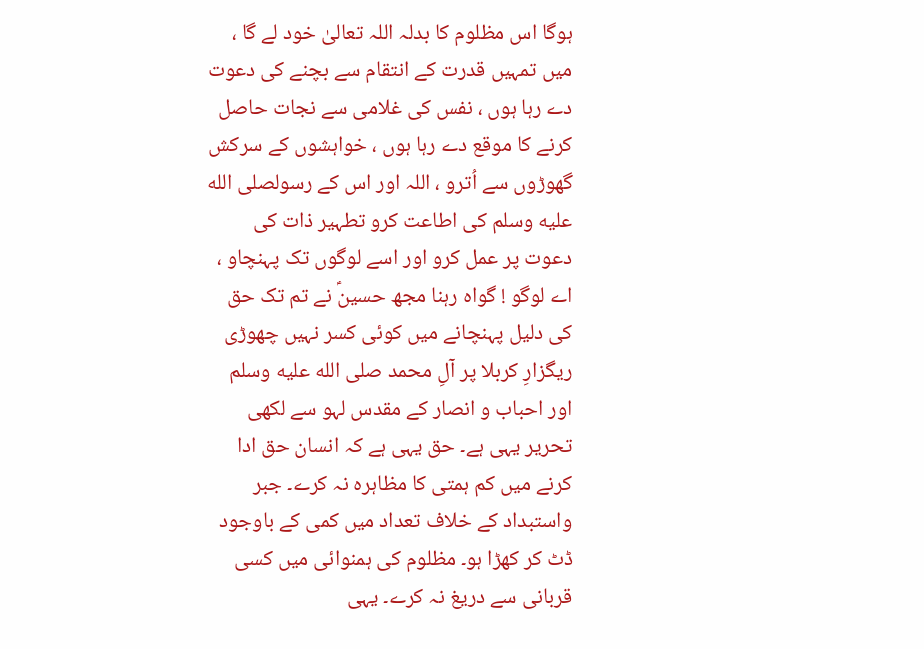ہوگا اس مظلوم کا بدلہ اللہ تعالیٰ خود لے گا ، میں تمہیں قدرت کے انتقام سے بچنے کی دعوت دے رہا ہوں ، نفس کی غلامی سے نجات حاصل کرنے کا موقع دے رہا ہوں ، خواہشوں کے سرکش گھوڑوں سے اُترو ، اللہ اور اس کے رسولصلى الله عليه وسلم کی اطاعت کرو تطہیر ذات کی دعوت پر عمل کرو اور اسے لوگوں تک پہنچاو ، اے لوگو ! گواہ رہنا مجھ حسینؑ نے تم تک حق کی دلیل پہنچانے میں کوئی کسر نہیں چھوڑی
ریگزارِ کربلا پر آلِ محمد صلى الله عليه وسلم اور احباب و انصار کے مقدس لہو سے لکھی تحریر یہی ہے۔ حق یہی ہے کہ انسان حق ادا کرنے میں کم ہمتی کا مظاہرہ نہ کرے۔ جبر واستبداد کے خلاف تعداد میں کمی کے باوجود ڈٹ کر کھڑا ہو۔ مظلوم کی ہمنوائی میں کسی قربانی سے دریغ نہ کرے۔ یہی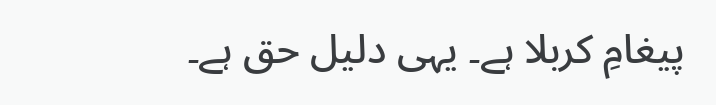پیغامِ کربلا ہے۔ یہی دلیل حق ہے۔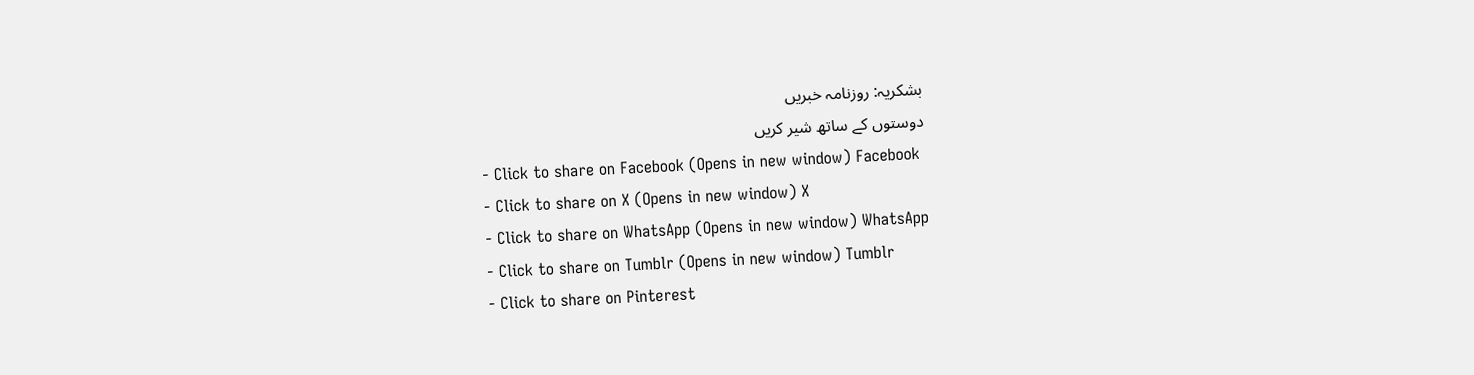بشکریہ: روزنامہ خبریں
دوستوں کے ساتھ شیر کریں
- Click to share on Facebook (Opens in new window) Facebook
- Click to share on X (Opens in new window) X
- Click to share on WhatsApp (Opens in new window) WhatsApp
- Click to share on Tumblr (Opens in new window) Tumblr
- Click to share on Pinterest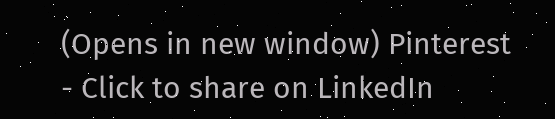(Opens in new window) Pinterest
- Click to share on LinkedIn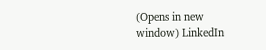(Opens in new window) LinkedIn